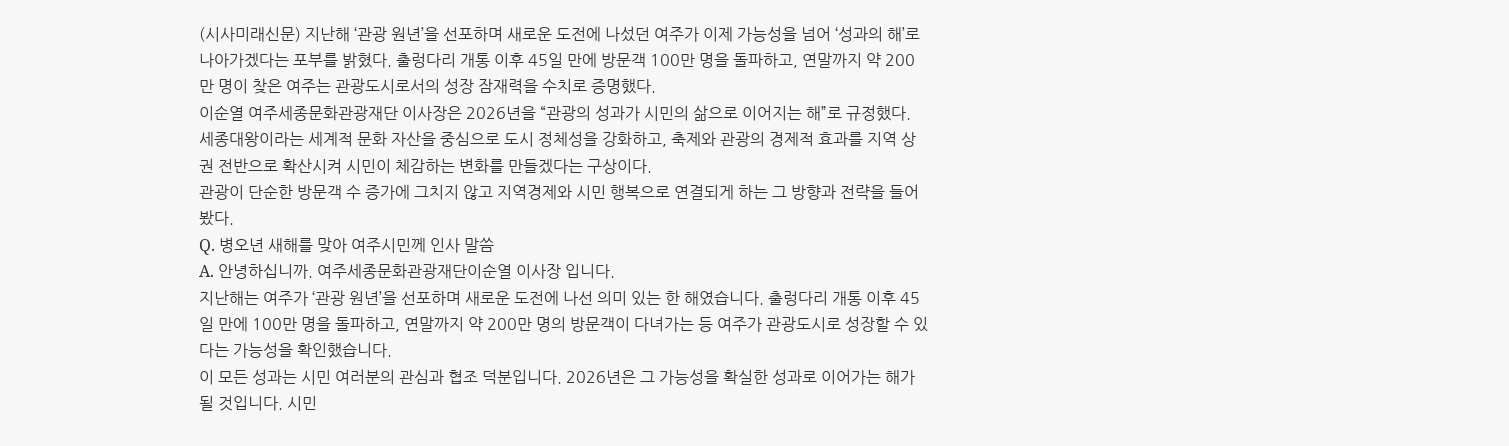(시사미래신문) 지난해 ‘관광 원년’을 선포하며 새로운 도전에 나섰던 여주가 이제 가능성을 넘어 ‘성과의 해’로 나아가겠다는 포부를 밝혔다. 출렁다리 개통 이후 45일 만에 방문객 100만 명을 돌파하고, 연말까지 약 200만 명이 찾은 여주는 관광도시로서의 성장 잠재력을 수치로 증명했다.
이순열 여주세종문화관광재단 이사장은 2026년을 “관광의 성과가 시민의 삶으로 이어지는 해”로 규정했다. 세종대왕이라는 세계적 문화 자산을 중심으로 도시 정체성을 강화하고, 축제와 관광의 경제적 효과를 지역 상권 전반으로 확산시켜 시민이 체감하는 변화를 만들겠다는 구상이다.
관광이 단순한 방문객 수 증가에 그치지 않고 지역경제와 시민 행복으로 연결되게 하는 그 방향과 전략을 들어봤다.
Q. 병오년 새해를 맞아 여주시민께 인사 말씀
A. 안녕하십니까. 여주세종문화관광재단이순열 이사장 입니다.
지난해는 여주가 ‘관광 원년’을 선포하며 새로운 도전에 나선 의미 있는 한 해였습니다. 출렁다리 개통 이후 45일 만에 100만 명을 돌파하고, 연말까지 약 200만 명의 방문객이 다녀가는 등 여주가 관광도시로 성장할 수 있다는 가능성을 확인했습니다.
이 모든 성과는 시민 여러분의 관심과 협조 덕분입니다. 2026년은 그 가능성을 확실한 성과로 이어가는 해가 될 것입니다. 시민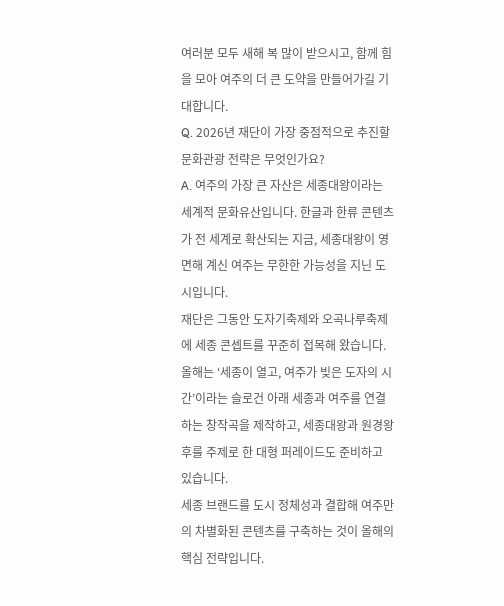여러분 모두 새해 복 많이 받으시고, 함께 힘을 모아 여주의 더 큰 도약을 만들어가길 기대합니다.
Q. 2026년 재단이 가장 중점적으로 추진할 문화관광 전략은 무엇인가요?
A. 여주의 가장 큰 자산은 세종대왕이라는 세계적 문화유산입니다. 한글과 한류 콘텐츠가 전 세계로 확산되는 지금, 세종대왕이 영면해 계신 여주는 무한한 가능성을 지닌 도시입니다.
재단은 그동안 도자기축제와 오곡나루축제에 세종 콘셉트를 꾸준히 접목해 왔습니다. 올해는 ‘세종이 열고, 여주가 빚은 도자의 시간’이라는 슬로건 아래 세종과 여주를 연결하는 창작곡을 제작하고, 세종대왕과 원경왕후를 주제로 한 대형 퍼레이드도 준비하고 있습니다.
세종 브랜드를 도시 정체성과 결합해 여주만의 차별화된 콘텐츠를 구축하는 것이 올해의 핵심 전략입니다.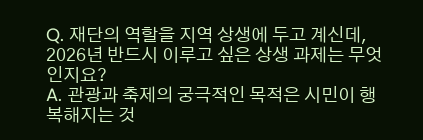Q. 재단의 역할을 지역 상생에 두고 계신데, 2026년 반드시 이루고 싶은 상생 과제는 무엇인지요?
A. 관광과 축제의 궁극적인 목적은 시민이 행복해지는 것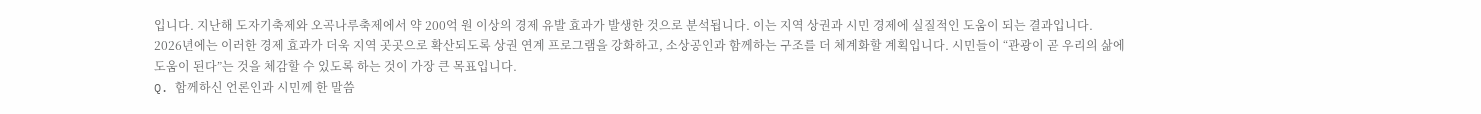입니다. 지난해 도자기축제와 오곡나루축제에서 약 200억 원 이상의 경제 유발 효과가 발생한 것으로 분석됩니다. 이는 지역 상권과 시민 경제에 실질적인 도움이 되는 결과입니다.
2026년에는 이러한 경제 효과가 더욱 지역 곳곳으로 확산되도록 상권 연계 프로그램을 강화하고, 소상공인과 함께하는 구조를 더 체계화할 계획입니다. 시민들이 “관광이 곧 우리의 삶에 도움이 된다”는 것을 체감할 수 있도록 하는 것이 가장 큰 목표입니다.
Q. 함께하신 언론인과 시민께 한 말씀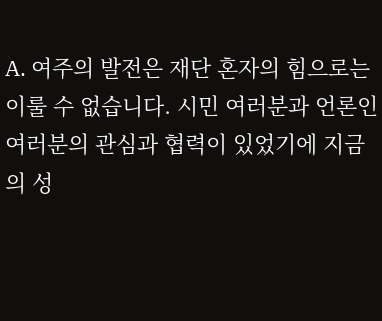A. 여주의 발전은 재단 혼자의 힘으로는 이룰 수 없습니다. 시민 여러분과 언론인 여러분의 관심과 협력이 있었기에 지금의 성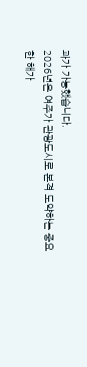과가 가능했습니다.
2026년은 여주가 관광도시로 본격 도약하는 중요한 해가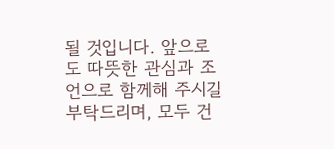될 것입니다. 앞으로도 따뜻한 관심과 조언으로 함께해 주시길 부탁드리며, 모두 건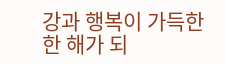강과 행복이 가득한 한 해가 되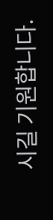시길 기원합니다.